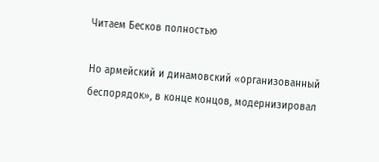Читаем Бесков полностью

Но армейский и динамовский «организованный беспорядок», в конце концов, модернизировал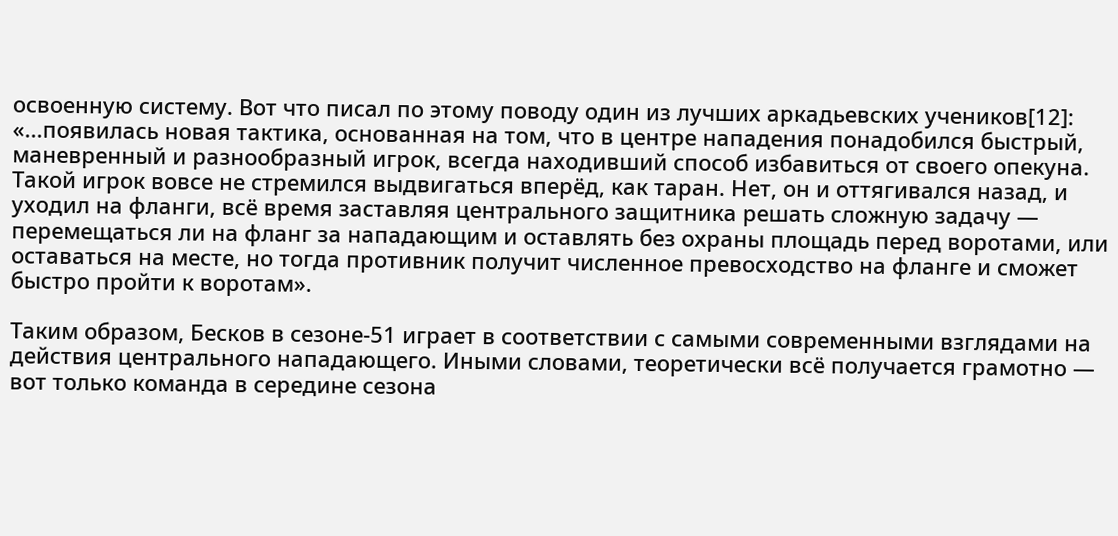освоенную систему. Вот что писал по этому поводу один из лучших аркадьевских учеников[12]: «...появилась новая тактика, основанная на том, что в центре нападения понадобился быстрый, маневренный и разнообразный игрок, всегда находивший способ избавиться от своего опекуна. Такой игрок вовсе не стремился выдвигаться вперёд, как таран. Нет, он и оттягивался назад, и уходил на фланги, всё время заставляя центрального защитника решать сложную задачу — перемещаться ли на фланг за нападающим и оставлять без охраны площадь перед воротами, или оставаться на месте, но тогда противник получит численное превосходство на фланге и сможет быстро пройти к воротам».

Таким образом, Бесков в сезоне-51 играет в соответствии с самыми современными взглядами на действия центрального нападающего. Иными словами, теоретически всё получается грамотно — вот только команда в середине сезона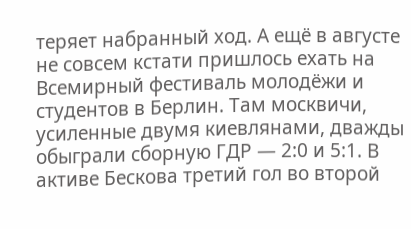теряет набранный ход. А ещё в августе не совсем кстати пришлось ехать на Всемирный фестиваль молодёжи и студентов в Берлин. Там москвичи, усиленные двумя киевлянами, дважды обыграли сборную ГДР — 2:0 и 5:1. В активе Бескова третий гол во второй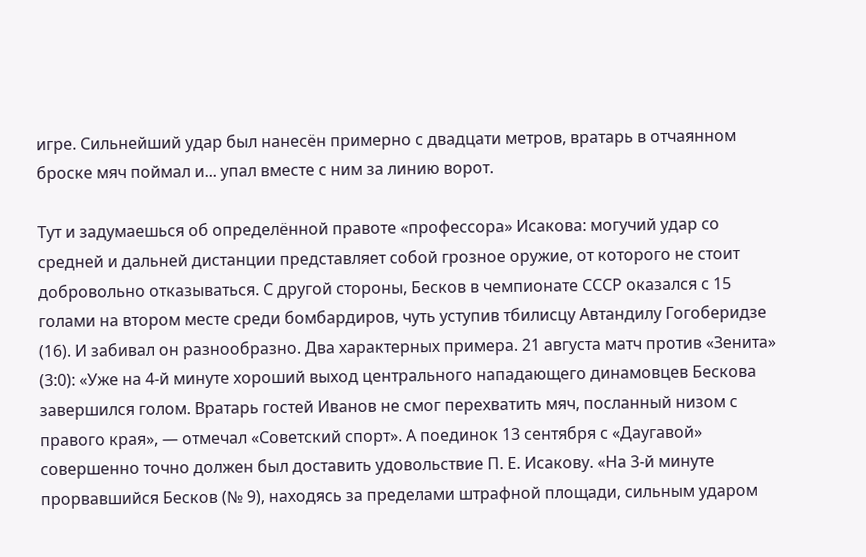игре. Сильнейший удар был нанесён примерно с двадцати метров, вратарь в отчаянном броске мяч поймал и... упал вместе с ним за линию ворот.

Тут и задумаешься об определённой правоте «профессора» Исакова: могучий удар со средней и дальней дистанции представляет собой грозное оружие, от которого не стоит добровольно отказываться. С другой стороны, Бесков в чемпионате СССР оказался с 15 голами на втором месте среди бомбардиров, чуть уступив тбилисцу Автандилу Гогоберидзе (16). И забивал он разнообразно. Два характерных примера. 21 августа матч против «Зенита» (3:0): «Уже на 4-й минуте хороший выход центрального нападающего динамовцев Бескова завершился голом. Вратарь гостей Иванов не смог перехватить мяч, посланный низом с правого края», — отмечал «Советский спорт». А поединок 13 сентября с «Даугавой» совершенно точно должен был доставить удовольствие П. Е. Исакову. «На 3-й минуте прорвавшийся Бесков (№ 9), находясь за пределами штрафной площади, сильным ударом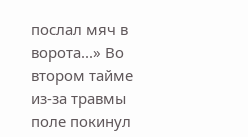послал мяч в ворота...» Во втором тайме из-за травмы поле покинул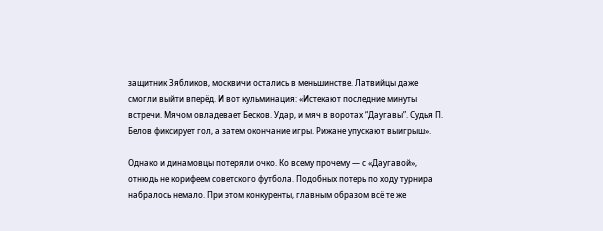защитник Зябликов, москвичи остались в меньшинстве. Латвийцы даже смогли выйти вперёд. И вот кульминация: «Истекают последние минуты встречи. Мячом овладевает Бесков. Удар, и мяч в воротах “Даугавы”. Судья П. Белов фиксирует гол, а затем окончание игры. Рижане упускают выигрыш».

Однако и динамовцы потеряли очко. Ко всему прочему — с «Даугавой», отнюдь не корифеем советского футбола. Подобных потерь по ходу турнира набралось немало. При этом конкуренты, главным образом всё те же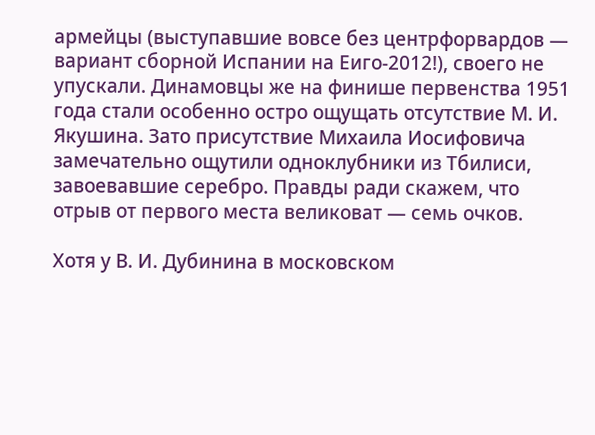армейцы (выступавшие вовсе без центрфорвардов — вариант сборной Испании на Еиго-2012!), своего не упускали. Динамовцы же на финише первенства 1951 года стали особенно остро ощущать отсутствие М. И. Якушина. Зато присутствие Михаила Иосифовича замечательно ощутили одноклубники из Тбилиси, завоевавшие серебро. Правды ради скажем, что отрыв от первого места великоват — семь очков.

Хотя у В. И. Дубинина в московском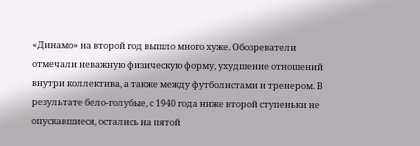«Динамо» на второй год вышло много хуже. Обозреватели отмечали неважную физическую форму, ухудшение отношений внутри коллектива, а также между футболистами и тренером. В результате бело-голубые, с 1940 года ниже второй ступеньки не опускавшиеся, остались на пятой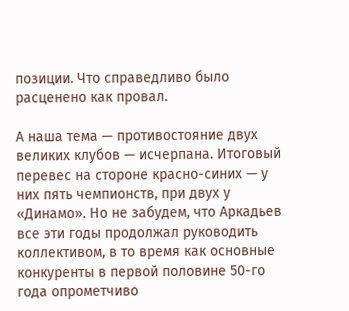позиции. Что справедливо было расценено как провал.

А наша тема — противостояние двух великих клубов — исчерпана. Итоговый перевес на стороне красно-синих — у них пять чемпионств, при двух у «Динамо». Но не забудем, что Аркадьев все эти годы продолжал руководить коллективом, в то время как основные конкуренты в первой половине 50-го года опрометчиво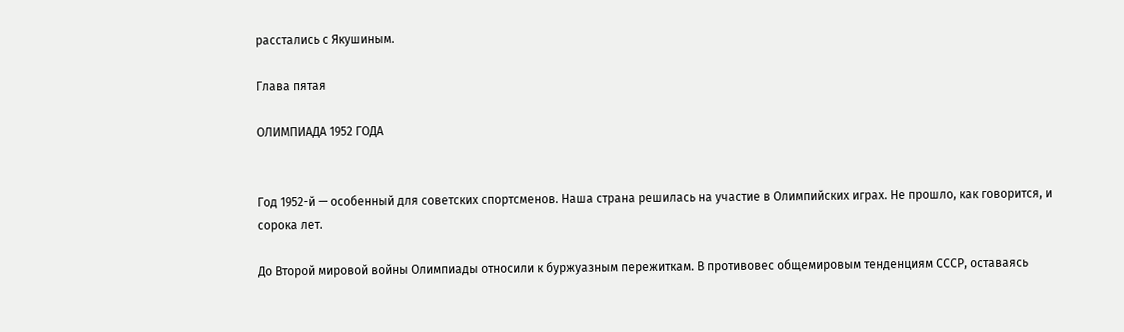расстались с Якушиным.

Глава пятая

ОЛИМПИАДА 1952 ГОДА


Год 1952-й — особенный для советских спортсменов. Наша страна решилась на участие в Олимпийских играх. Не прошло, как говорится, и сорока лет.

До Второй мировой войны Олимпиады относили к буржуазным пережиткам. В противовес общемировым тенденциям СССР, оставаясь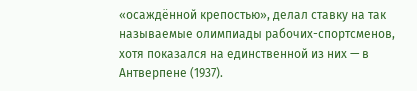«осаждённой крепостью», делал ставку на так называемые олимпиады рабочих-спортсменов, хотя показался на единственной из них — в Антверпене (1937).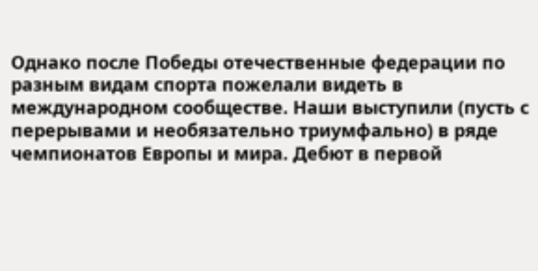Однако после Победы отечественные федерации по разным видам спорта пожелали видеть в международном сообществе. Наши выступили (пусть с перерывами и необязательно триумфально) в ряде чемпионатов Европы и мира. Дебют в первой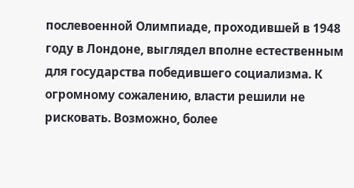послевоенной Олимпиаде, проходившей в 1948 году в Лондоне, выглядел вполне естественным для государства победившего социализма. К огромному сожалению, власти решили не рисковать. Возможно, более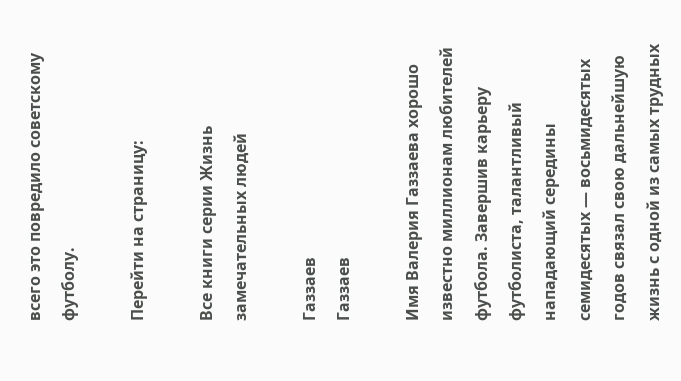всего это повредило советскому футболу.

Перейти на страницу:

Все книги серии Жизнь замечательных людей

Газзаев
Газзаев

Имя Валерия Газзаева хорошо известно миллионам любителей футбола. Завершив карьеру футболиста, талантливый нападающий середины семидесятых — восьмидесятых годов связал свою дальнейшую жизнь с одной из самых трудных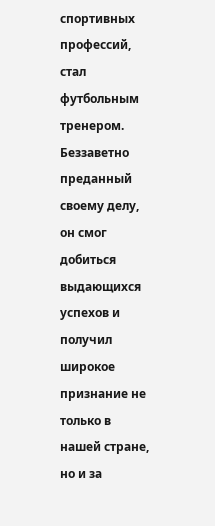спортивных профессий, стал футбольным тренером. Беззаветно преданный своему делу, он смог добиться выдающихся успехов и получил широкое признание не только в нашей стране, но и за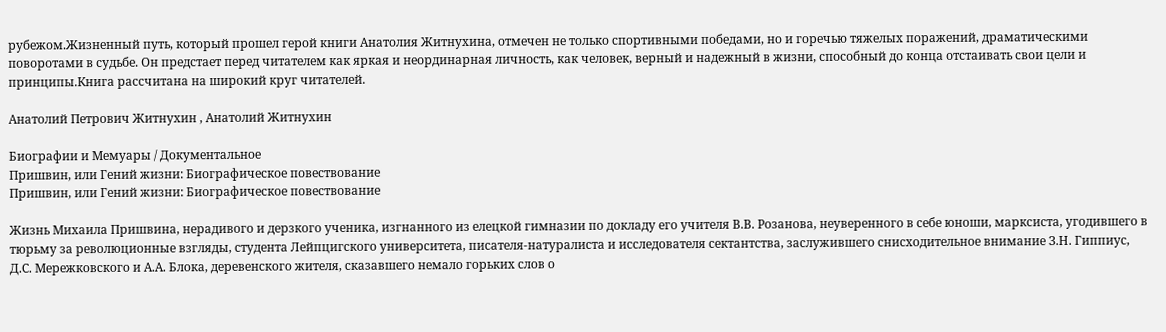рубежом.Жизненный путь, который прошел герой книги Анатолия Житнухина, отмечен не только спортивными победами, но и горечью тяжелых поражений, драматическими поворотами в судьбе. Он предстает перед читателем как яркая и неординарная личность, как человек, верный и надежный в жизни, способный до конца отстаивать свои цели и принципы.Книга рассчитана на широкий круг читателей.

Анатолий Петрович Житнухин , Анатолий Житнухин

Биографии и Мемуары / Документальное
Пришвин, или Гений жизни: Биографическое повествование
Пришвин, или Гений жизни: Биографическое повествование

Жизнь Михаила Пришвина, нерадивого и дерзкого ученика, изгнанного из елецкой гимназии по докладу его учителя В.В. Розанова, неуверенного в себе юноши, марксиста, угодившего в тюрьму за революционные взгляды, студента Лейпцигского университета, писателя-натуралиста и исследователя сектантства, заслужившего снисходительное внимание З.Н. Гиппиус, Д.С. Мережковского и А.А. Блока, деревенского жителя, сказавшего немало горьких слов о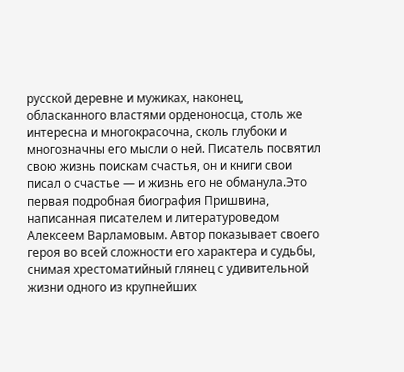русской деревне и мужиках, наконец, обласканного властями орденоносца, столь же интересна и многокрасочна, сколь глубоки и многозначны его мысли о ней. Писатель посвятил свою жизнь поискам счастья, он и книги свои писал о счастье — и жизнь его не обманула.Это первая подробная биография Пришвина, написанная писателем и литературоведом Алексеем Варламовым. Автор показывает своего героя во всей сложности его характера и судьбы, снимая хрестоматийный глянец с удивительной жизни одного из крупнейших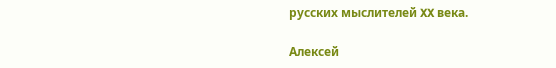русских мыслителей XX века.

Алексей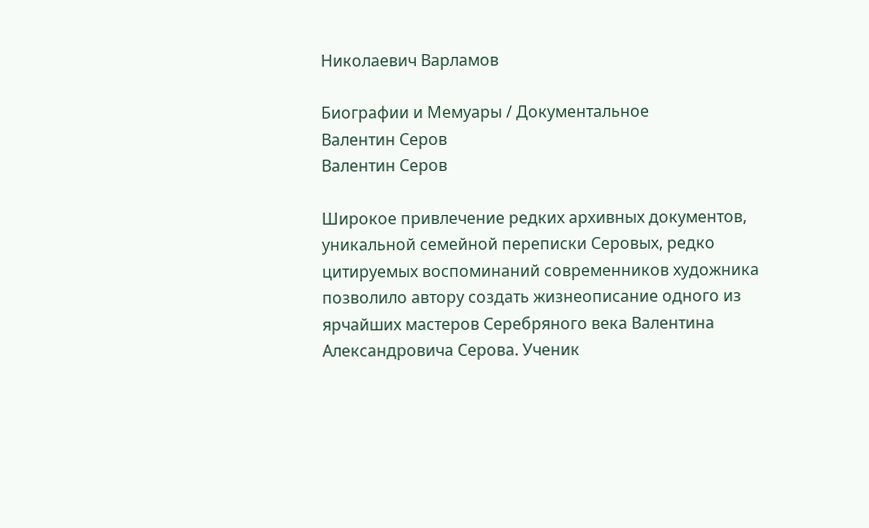Николаевич Варламов

Биографии и Мемуары / Документальное
Валентин Серов
Валентин Серов

Широкое привлечение редких архивных документов, уникальной семейной переписки Серовых, редко цитируемых воспоминаний современников художника позволило автору создать жизнеописание одного из ярчайших мастеров Серебряного века Валентина Александровича Серова. Ученик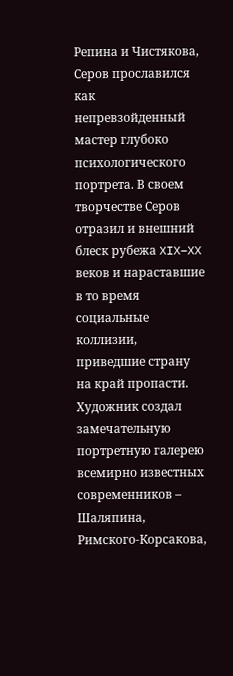Репина и Чистякова, Серов прославился как непревзойденный мастер глубоко психологического портрета. В своем творчестве Серов отразил и внешний блеск рубежа XIX–XX веков и нараставшие в то время социальные коллизии, приведшие страну на край пропасти. Художник создал замечательную портретную галерею всемирно известных современников – Шаляпина, Римского-Корсакова,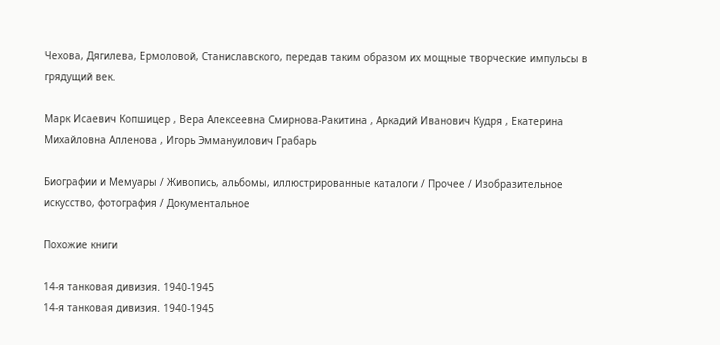Чехова, Дягилева, Ермоловой, Станиславского, передав таким образом их мощные творческие импульсы в грядущий век.

Марк Исаевич Копшицер , Вера Алексеевна Смирнова-Ракитина , Аркадий Иванович Кудря , Екатерина Михайловна Алленова , Игорь Эммануилович Грабарь

Биографии и Мемуары / Живопись, альбомы, иллюстрированные каталоги / Прочее / Изобразительное искусство, фотография / Документальное

Похожие книги

14-я танковая дивизия. 1940-1945
14-я танковая дивизия. 1940-1945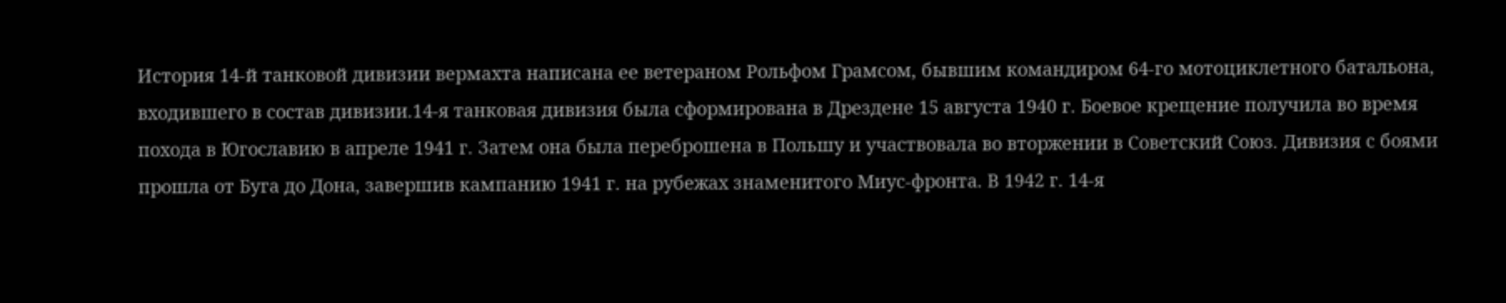История 14-й танковой дивизии вермахта написана ее ветераном Рольфом Грамсом, бывшим командиром 64-го мотоциклетного батальона, входившего в состав дивизии.14-я танковая дивизия была сформирована в Дрездене 15 августа 1940 г. Боевое крещение получила во время похода в Югославию в апреле 1941 г. Затем она была переброшена в Польшу и участвовала во вторжении в Советский Союз. Дивизия с боями прошла от Буга до Дона, завершив кампанию 1941 г. на рубежах знаменитого Миус-фронта. В 1942 г. 14-я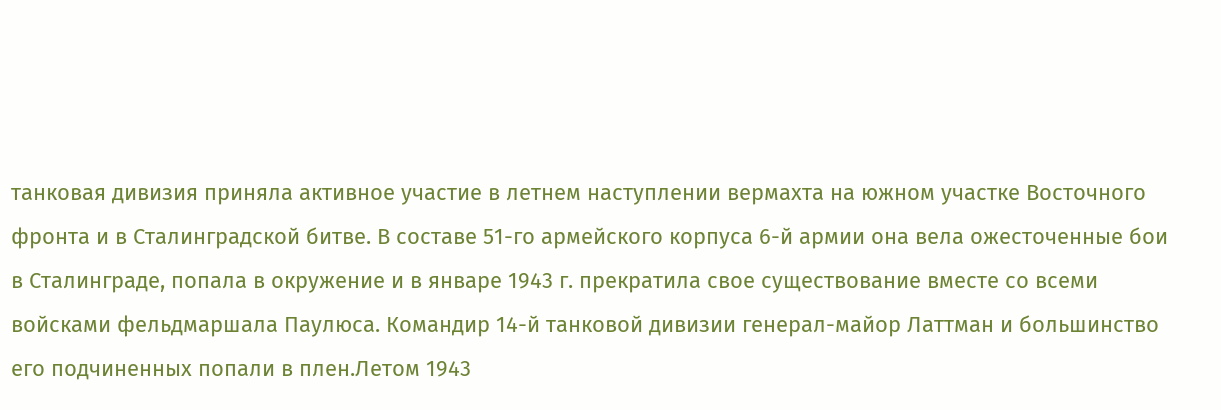танковая дивизия приняла активное участие в летнем наступлении вермахта на южном участке Восточного фронта и в Сталинградской битве. В составе 51-го армейского корпуса 6-й армии она вела ожесточенные бои в Сталинграде, попала в окружение и в январе 1943 г. прекратила свое существование вместе со всеми войсками фельдмаршала Паулюса. Командир 14-й танковой дивизии генерал-майор Латтман и большинство его подчиненных попали в плен.Летом 1943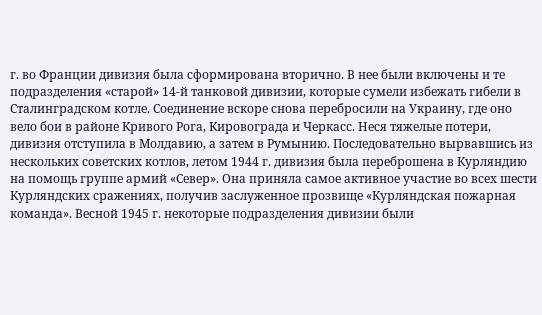г. во Франции дивизия была сформирована вторично. В нее были включены и те подразделения «старой» 14-й танковой дивизии, которые сумели избежать гибели в Сталинградском котле. Соединение вскоре снова перебросили на Украину, где оно вело бои в районе Кривого Рога, Кировограда и Черкасс. Неся тяжелые потери, дивизия отступила в Молдавию, а затем в Румынию. Последовательно вырвавшись из нескольких советских котлов, летом 1944 г. дивизия была переброшена в Курляндию на помощь группе армий «Север». Она приняла самое активное участие во всех шести Курляндских сражениях, получив заслуженное прозвище «Курляндская пожарная команда». Весной 1945 г. некоторые подразделения дивизии были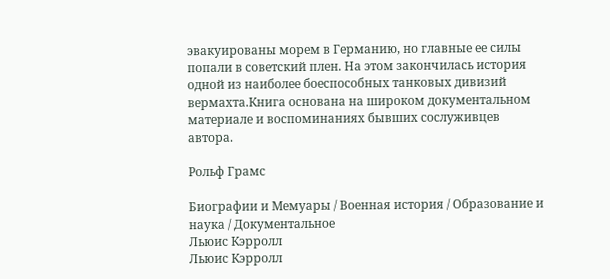эвакуированы морем в Германию, но главные ее силы попали в советский плен. На этом закончилась история одной из наиболее боеспособных танковых дивизий вермахта.Книга основана на широком документальном материале и воспоминаниях бывших сослуживцев автора.

Рольф Грамс

Биографии и Мемуары / Военная история / Образование и наука / Документальное
Льюис Кэрролл
Льюис Кэрролл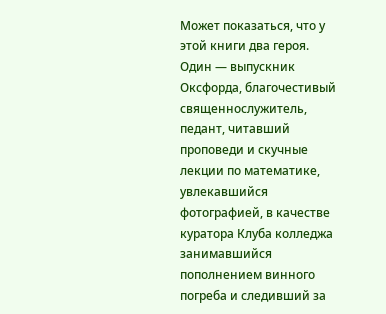Может показаться, что у этой книги два героя. Один — выпускник Оксфорда, благочестивый священнослужитель, педант, читавший проповеди и скучные лекции по математике, увлекавшийся фотографией, в качестве куратора Клуба колледжа занимавшийся пополнением винного погреба и следивший за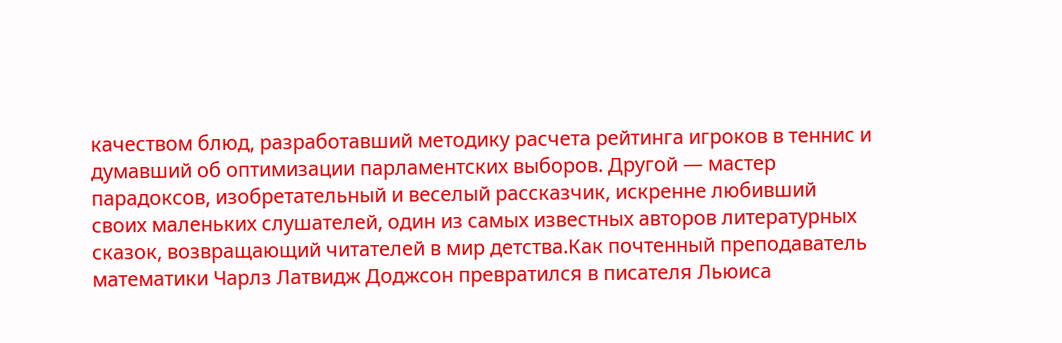качеством блюд, разработавший методику расчета рейтинга игроков в теннис и думавший об оптимизации парламентских выборов. Другой — мастер парадоксов, изобретательный и веселый рассказчик, искренне любивший своих маленьких слушателей, один из самых известных авторов литературных сказок, возвращающий читателей в мир детства.Как почтенный преподаватель математики Чарлз Латвидж Доджсон превратился в писателя Льюиса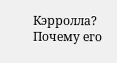Кэрролла? Почему его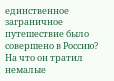единственное заграничное путешествие было совершено в Россию? На что он тратил немалые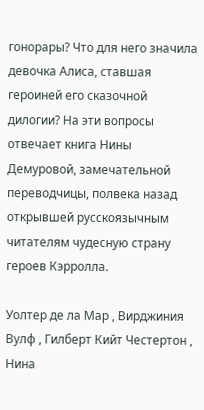гонорары? Что для него значила девочка Алиса, ставшая героиней его сказочной дилогии? На эти вопросы отвечает книга Нины Демуровой, замечательной переводчицы, полвека назад открывшей русскоязычным читателям чудесную страну героев Кэрролла.

Уолтер де ла Мар , Вирджиния Вулф , Гилберт Кийт Честертон , Нина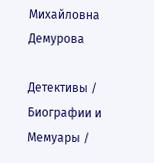Михайловна Демурова

Детективы / Биографии и Мемуары /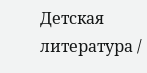Детская литература /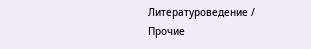Литературоведение / Прочие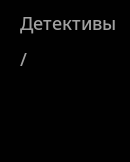Детективы /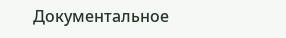Документальное